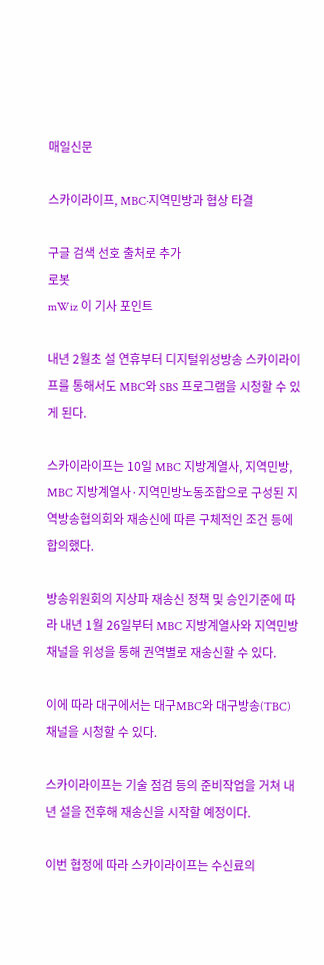매일신문

스카이라이프, MBC·지역민방과 협상 타결

구글 검색 선호 출처로 추가
로봇
mWiz 이 기사 포인트

내년 2월초 설 연휴부터 디지털위성방송 스카이라이프를 통해서도 MBC와 SBS 프로그램을 시청할 수 있게 된다.

스카이라이프는 10일 MBC 지방계열사, 지역민방, MBC 지방계열사·지역민방노동조합으로 구성된 지역방송협의회와 재송신에 따른 구체적인 조건 등에 합의했다.

방송위원회의 지상파 재송신 정책 및 승인기준에 따라 내년 1월 26일부터 MBC 지방계열사와 지역민방 채널을 위성을 통해 권역별로 재송신할 수 있다.

이에 따라 대구에서는 대구MBC와 대구방송(TBC) 채널을 시청할 수 있다.

스카이라이프는 기술 점검 등의 준비작업을 거쳐 내년 설을 전후해 재송신을 시작할 예정이다.

이번 협정에 따라 스카이라이프는 수신료의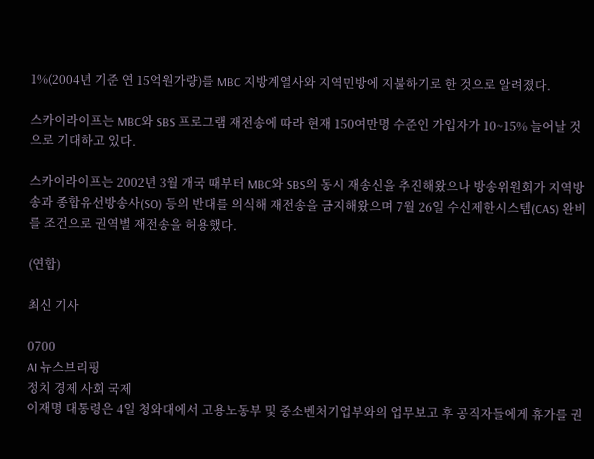1%(2004년 기준 연 15억원가량)를 MBC 지방계열사와 지역민방에 지불하기로 한 것으로 알려졌다.

스카이라이프는 MBC와 SBS 프로그램 재전송에 따라 현재 150여만명 수준인 가입자가 10~15% 늘어날 것으로 기대하고 있다.

스카이라이프는 2002년 3월 개국 때부터 MBC와 SBS의 동시 재송신을 추진해왔으나 방송위원회가 지역방송과 종합유선방송사(SO) 등의 반대를 의식해 재전송을 금지해왔으며 7월 26일 수신제한시스템(CAS) 완비를 조건으로 권역별 재전송을 허용했다.

(연합)

최신 기사

0700
AI 뉴스브리핑
정치 경제 사회 국제
이재명 대통령은 4일 청와대에서 고용노동부 및 중소벤처기업부와의 업무보고 후 공직자들에게 휴가를 권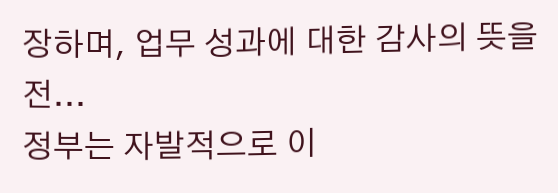장하며, 업무 성과에 대한 감사의 뜻을 전...
정부는 자발적으로 이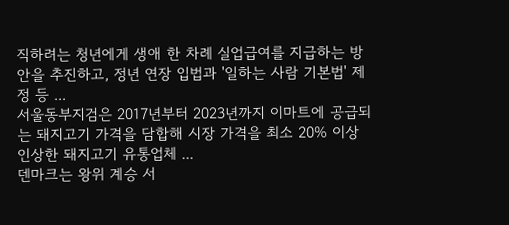직하려는 청년에게 생애 한 차례 실업급여를 지급하는 방안을 추진하고, 정년 연장 입법과 '일하는 사람 기본법' 제정 등 ...
서울동부지검은 2017년부터 2023년까지 이마트에 공급되는 돼지고기 가격을 담합해 시장 가격을 최소 20% 이상 인상한 돼지고기 유통업체 ...
덴마크는 왕위 계승 서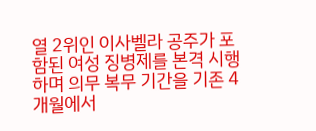열 2위인 이사벨라 공주가 포함된 여성 징병제를 본격 시행하며 의무 복무 기간을 기존 4개월에서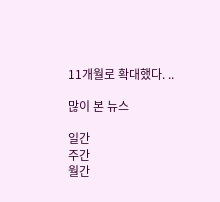11개월로 확대했다. ..

많이 본 뉴스

일간
주간
월간